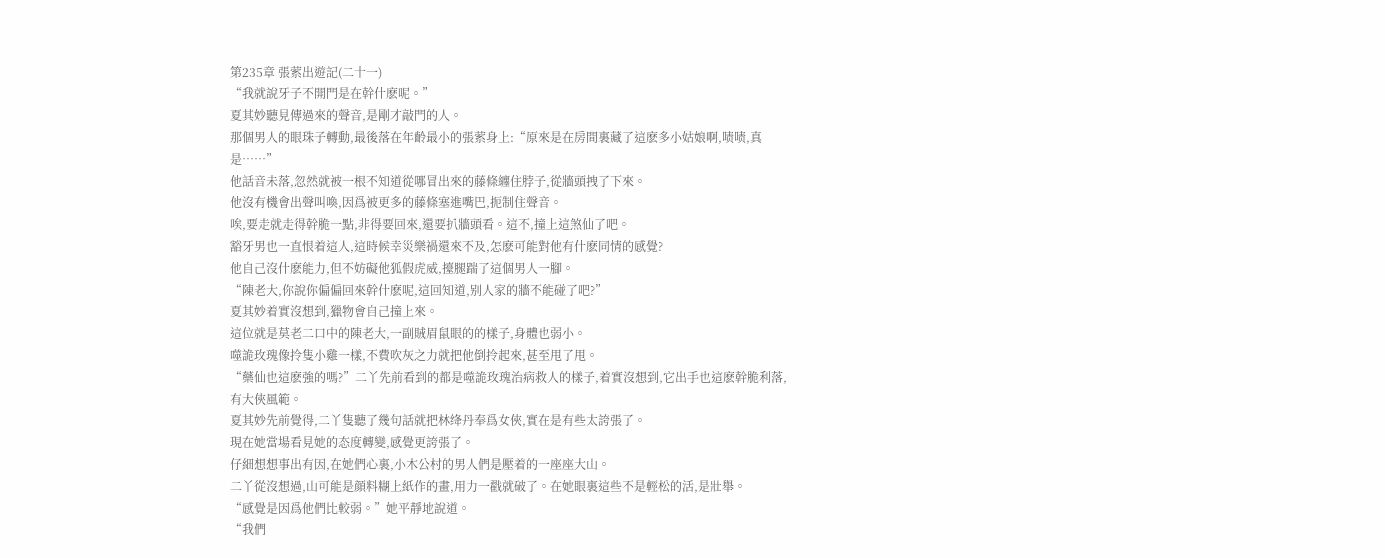第235章 張萦出遊記(二十一)
“我就說牙子不開門是在幹什麽呢。”
夏其妙聽見傳過來的聲音,是剛才敲門的人。
那個男人的眼珠子轉動,最後落在年齡最小的張萦身上:“原來是在房間裏藏了這麽多小姑娘啊,啧啧,真是……”
他話音未落,忽然就被一根不知道從哪冒出來的藤條纏住脖子,從牆頭拽了下來。
他沒有機會出聲叫喚,因爲被更多的藤條塞進嘴巴,扼制住聲音。
唉,要走就走得幹脆一點,非得要回來,還要扒牆頭看。這不,撞上這煞仙了吧。
豁牙男也一直恨着這人,這時候幸災樂禍還來不及,怎麽可能對他有什麽同情的感覺?
他自己沒什麽能力,但不妨礙他狐假虎威,擡腿踹了這個男人一腳。
“陳老大,你說你偏偏回來幹什麽呢,這回知道,别人家的牆不能碰了吧?”
夏其妙着實沒想到,獵物會自己撞上來。
這位就是莫老二口中的陳老大,一副賊眉鼠眼的的樣子,身體也弱小。
噬詭玫瑰像拎隻小雞一樣,不費吹灰之力就把他倒拎起來,甚至甩了甩。
“藥仙也這麽強的嗎?”二丫先前看到的都是噬詭玫瑰治病救人的樣子,着實沒想到,它出手也這麽幹脆利落,有大俠風範。
夏其妙先前覺得,二丫隻聽了幾句話就把林绛丹奉爲女俠,實在是有些太誇張了。
現在她當場看見她的态度轉變,感覺更誇張了。
仔細想想事出有因,在她們心裏,小木公村的男人們是壓着的一座座大山。
二丫從沒想過,山可能是顔料糊上紙作的畫,用力一戳就破了。在她眼裏這些不是輕松的活,是壯舉。
“感覺是因爲他們比較弱。”她平靜地說道。
“我們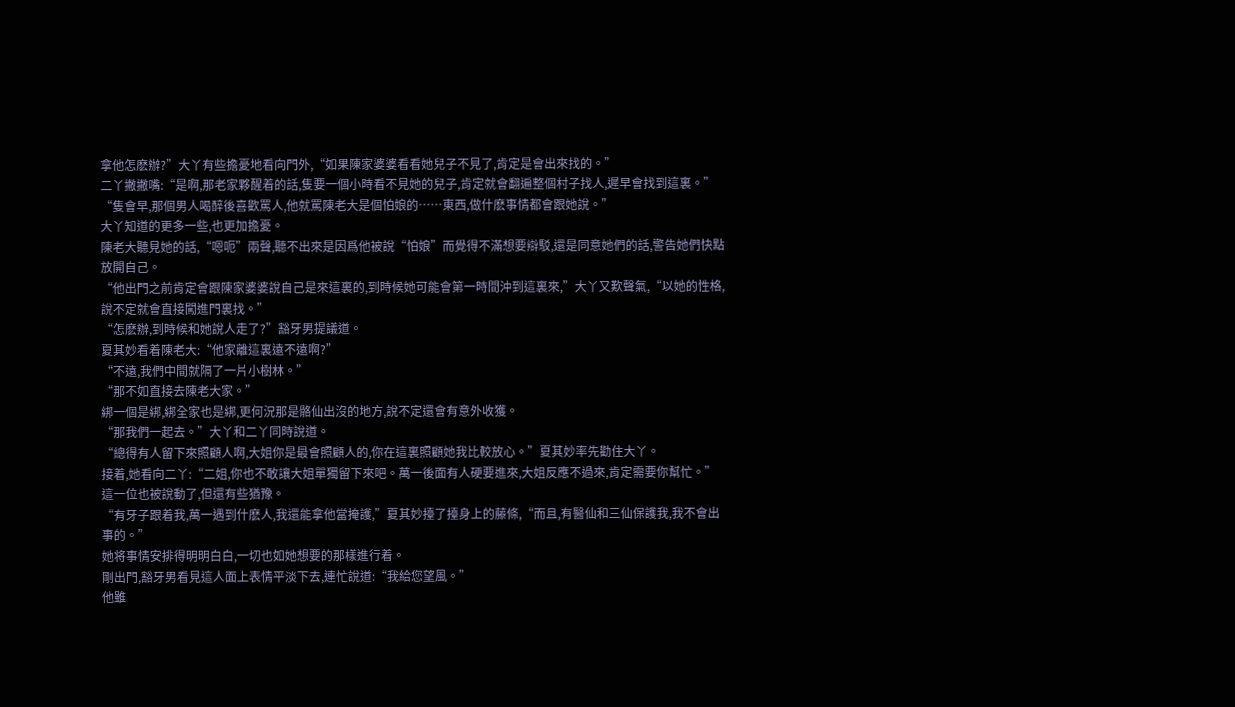拿他怎麽辦?”大丫有些擔憂地看向門外,“如果陳家婆婆看看她兒子不見了,肯定是會出來找的。”
二丫撇撇嘴:“是啊,那老家夥醒着的話,隻要一個小時看不見她的兒子,肯定就會翻遍整個村子找人,遲早會找到這裏。”
“隻會早,那個男人喝醉後喜歡罵人,他就罵陳老大是個怕娘的……東西,做什麽事情都會跟她說。”
大丫知道的更多一些,也更加擔憂。
陳老大聽見她的話,“嗯呃”兩聲,聽不出來是因爲他被說“怕娘”而覺得不滿想要辯駁,還是同意她們的話,警告她們快點放開自己。
“他出門之前肯定會跟陳家婆婆說自己是來這裏的,到時候她可能會第一時間沖到這裏來,”大丫又歎聲氣,“以她的性格,說不定就會直接闖進門裏找。”
“怎麽辦,到時候和她說人走了?”豁牙男提議道。
夏其妙看着陳老大:“他家離這裏遠不遠啊?”
“不遠,我們中間就隔了一片小樹林。”
“那不如直接去陳老大家。”
綁一個是綁,綁全家也是綁,更何況那是骼仙出沒的地方,說不定還會有意外收獲。
“那我們一起去。”大丫和二丫同時說道。
“總得有人留下來照顧人啊,大姐你是最會照顧人的,你在這裏照顧她我比較放心。”夏其妙率先勸住大丫。
接着,她看向二丫:“二姐,你也不敢讓大姐單獨留下來吧。萬一後面有人硬要進來,大姐反應不過來,肯定需要你幫忙。”
這一位也被說動了,但還有些猶豫。
“有牙子跟着我,萬一遇到什麽人,我還能拿他當掩護,”夏其妙擡了擡身上的藤條,“而且,有醫仙和三仙保護我,我不會出事的。”
她将事情安排得明明白白,一切也如她想要的那樣進行着。
剛出門,豁牙男看見這人面上表情平淡下去,連忙說道:“我給您望風。”
他雖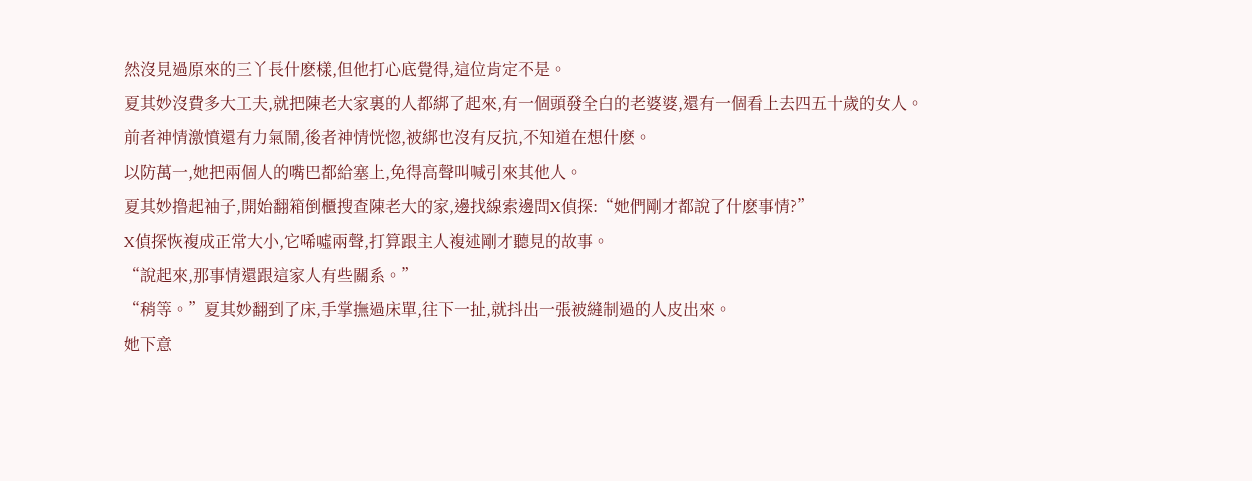然沒見過原來的三丫長什麽樣,但他打心底覺得,這位肯定不是。
夏其妙沒費多大工夫,就把陳老大家裏的人都綁了起來,有一個頭發全白的老婆婆,還有一個看上去四五十歲的女人。
前者神情激憤還有力氣鬧,後者神情恍惚,被綁也沒有反抗,不知道在想什麽。
以防萬一,她把兩個人的嘴巴都給塞上,免得高聲叫喊引來其他人。
夏其妙撸起袖子,開始翻箱倒櫃搜查陳老大的家,邊找線索邊問X偵探:“她們剛才都說了什麽事情?”
X偵探恢複成正常大小,它唏噓兩聲,打算跟主人複述剛才聽見的故事。
“說起來,那事情還跟這家人有些關系。”
“稍等。”夏其妙翻到了床,手掌撫過床單,往下一扯,就抖出一張被縫制過的人皮出來。
她下意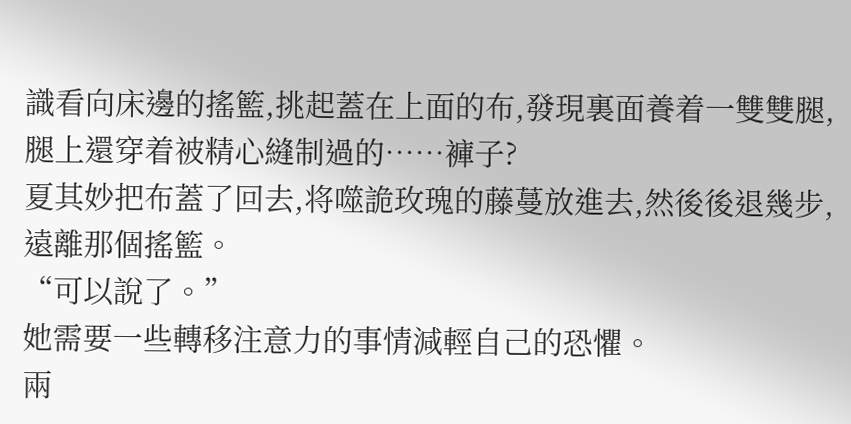識看向床邊的搖籃,挑起蓋在上面的布,發現裏面養着一雙雙腿,腿上還穿着被精心縫制過的……褲子?
夏其妙把布蓋了回去,将噬詭玫瑰的藤蔓放進去,然後後退幾步,遠離那個搖籃。
“可以說了。”
她需要一些轉移注意力的事情減輕自己的恐懼。
兩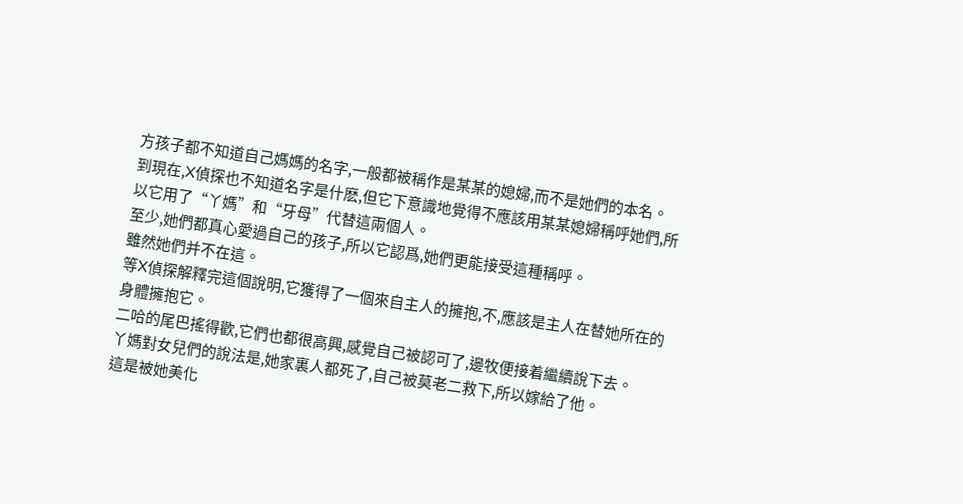方孩子都不知道自己媽媽的名字,一般都被稱作是某某的媳婦,而不是她們的本名。
到現在,X偵探也不知道名字是什麽,但它下意識地覺得不應該用某某媳婦稱呼她們,所以它用了“丫媽”和“牙母”代替這兩個人。
至少,她們都真心愛過自己的孩子,所以它認爲,她們更能接受這種稱呼。
雖然她們并不在這。
等X偵探解釋完這個說明,它獲得了一個來自主人的擁抱,不,應該是主人在替她所在的身體擁抱它。
二哈的尾巴搖得歡,它們也都很高興,感覺自己被認可了,邊牧便接着繼續說下去。
丫媽對女兒們的說法是,她家裏人都死了,自己被莫老二救下,所以嫁給了他。
這是被她美化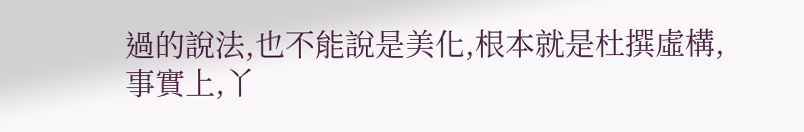過的說法,也不能說是美化,根本就是杜撰虛構,
事實上,丫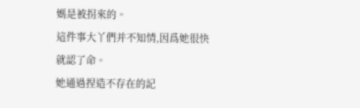媽是被拐來的。
這件事大丫們并不知情,因爲她很快就認了命。
她通過捏造不存在的記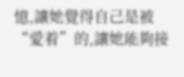憶,讓她覺得自己是被“愛着”的,讓她能夠接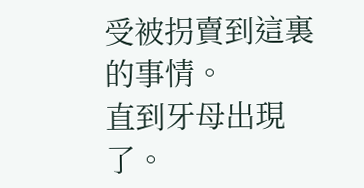受被拐賣到這裏的事情。
直到牙母出現了。